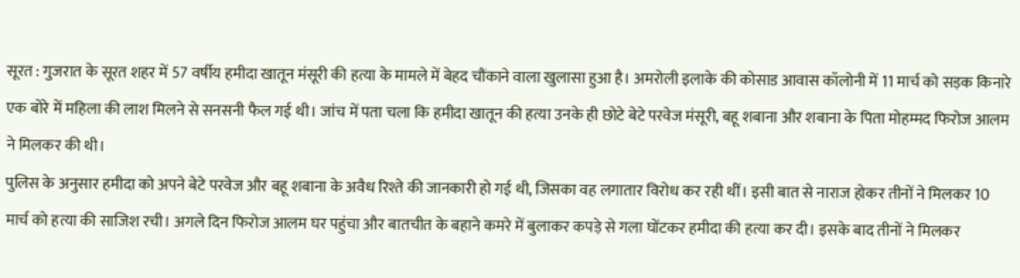सूरत : गुजरात के सूरत शहर में 57 वर्षीय हमीदा खातून मंसूरी की हत्या के मामले में बेहद चौंकाने वाला खुलासा हुआ है। अमरोली इलाके की कोसाड आवास कॉलोनी में 11 मार्च को सड़क किनारे एक बोरे में महिला की लाश मिलने से सनसनी फैल गई थी। जांच में पता चला कि हमीदा खातून की हत्या उनके ही छोटे बेटे परवेज मंसूरी, बहू शबाना और शबाना के पिता मोहम्मद फिरोज आलम ने मिलकर की थी।
पुलिस के अनुसार हमीदा को अपने बेटे परवेज और बहू शबाना के अवैध रिश्ते की जानकारी हो गई थी, जिसका वह लगातार विरोध कर रही थीं। इसी बात से नाराज होकर तीनों ने मिलकर 10 मार्च को हत्या की साजिश रची। अगले दिन फिरोज आलम घर पहुंचा और बातचीत के बहाने कमरे में बुलाकर कपड़े से गला घोंटकर हमीदा की हत्या कर दी। इसके बाद तीनों ने मिलकर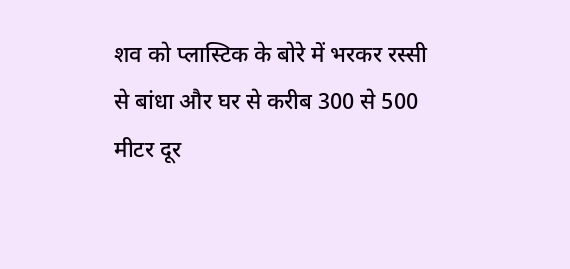शव को प्लास्टिक के बोरे में भरकर रस्सी से बांधा और घर से करीब 300 से 500 मीटर दूर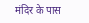मंदिर के पास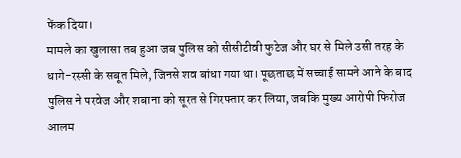फेंक दिया।
मामले का खुलासा तब हुआ जब पुलिस को सीसीटीवी फुटेज और घर से मिले उसी तरह के धागे-रस्सी के सबूत मिले, जिनसे शव बांधा गया था। पूछताछ में सच्चाई सामने आने के बाद पुलिस ने परवेज और शबाना को सूरत से गिरफ्तार कर लिया, जबकि मुख्य आरोपी फिरोज आलम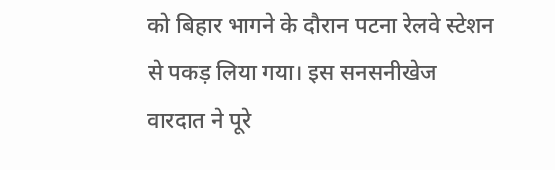को बिहार भागने के दौरान पटना रेलवे स्टेशन से पकड़ लिया गया। इस सनसनीखेज वारदात ने पूरे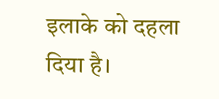इलाके को दहला दिया है।